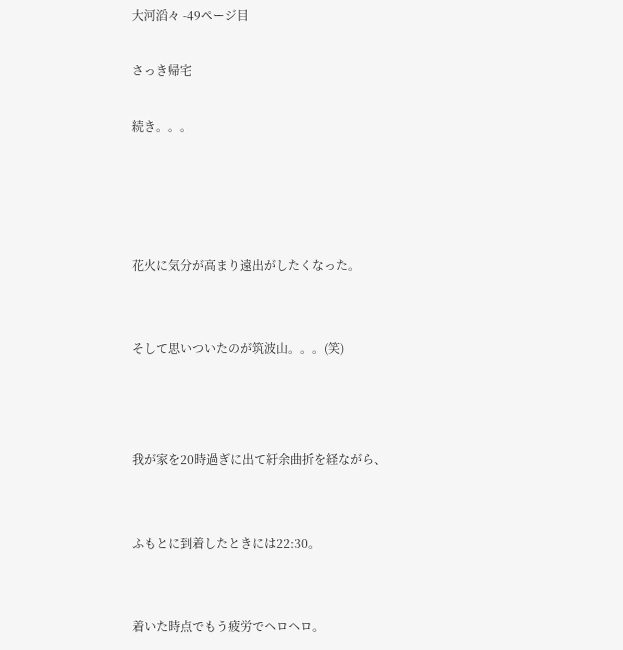大河滔々 -49ページ目

さっき帰宅

続き。。。




花火に気分が高まり遠出がしたくなった。


そして思いついたのが筑波山。。。(笑)



我が家を20時過ぎに出て紆余曲折を経ながら、


ふもとに到着したときには22:30。


着いた時点でもう疲労でヘロヘロ。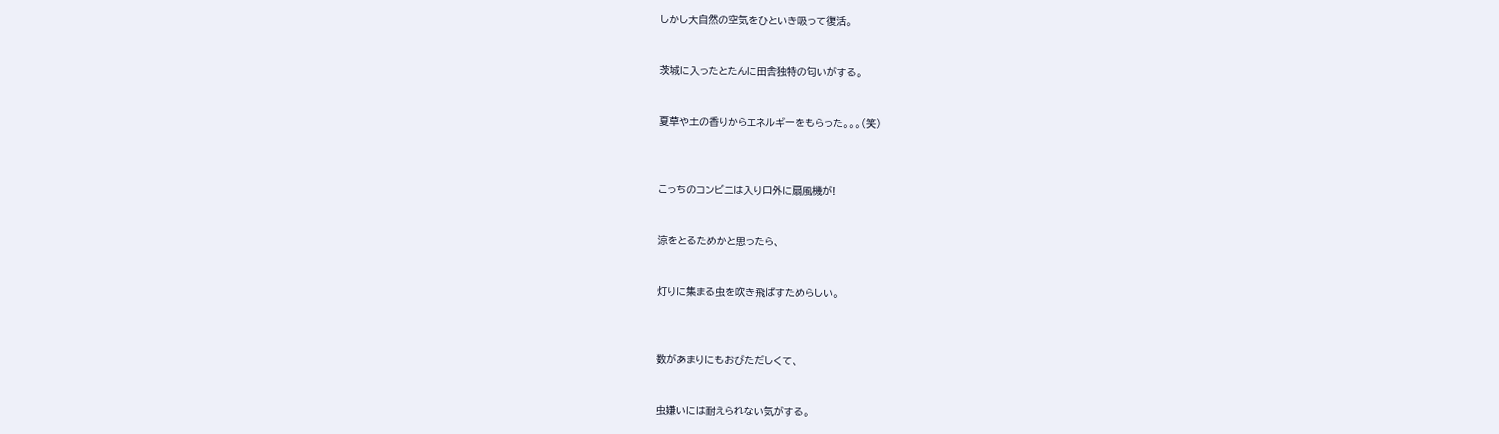しかし大自然の空気をひといき吸って復活。


茨城に入ったとたんに田舎独特の匂いがする。


夏草や土の香りからエネルギーをもらった。。。(笑)



こっちのコンビニは入り口外に扇風機が!


涼をとるためかと思ったら、


灯りに集まる虫を吹き飛ばすためらしい。



数があまりにもおびただしくて、


虫嫌いには耐えられない気がする。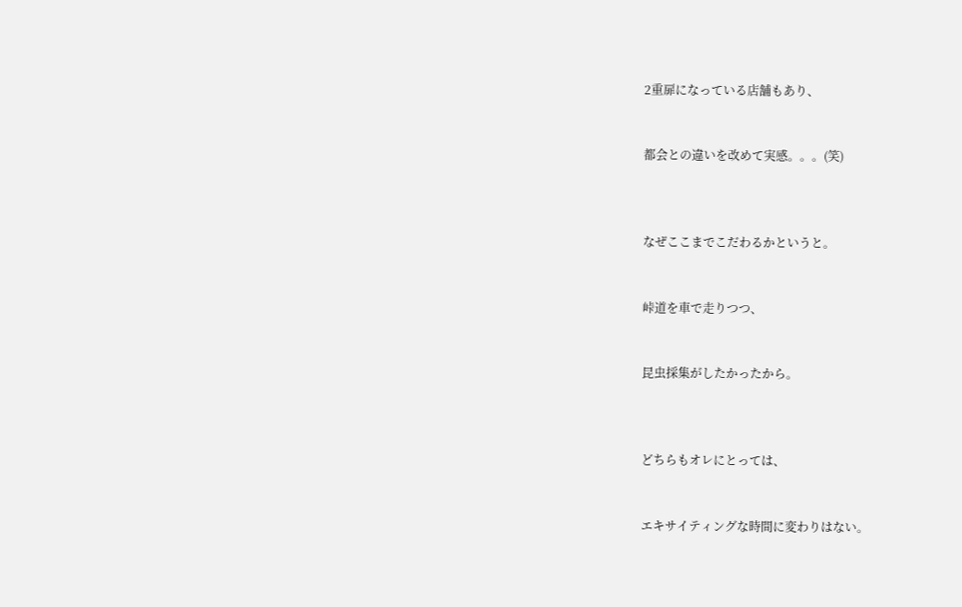2重扉になっている店舗もあり、


都会との違いを改めて実感。。。(笑)



なぜここまでこだわるかというと。


峠道を車で走りつつ、


昆虫採集がしたかったから。



どちらもオレにとっては、


エキサイティングな時間に変わりはない。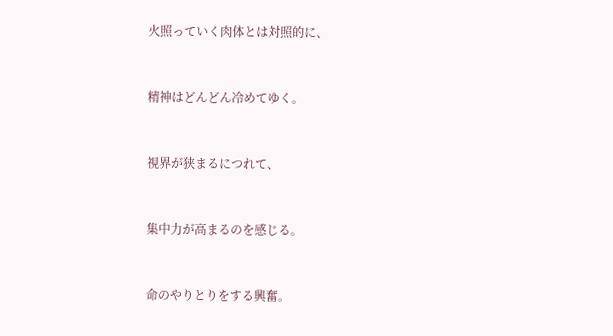火照っていく肉体とは対照的に、


精神はどんどん冷めてゆく。


視界が狭まるにつれて、


集中力が高まるのを感じる。


命のやりとりをする興奮。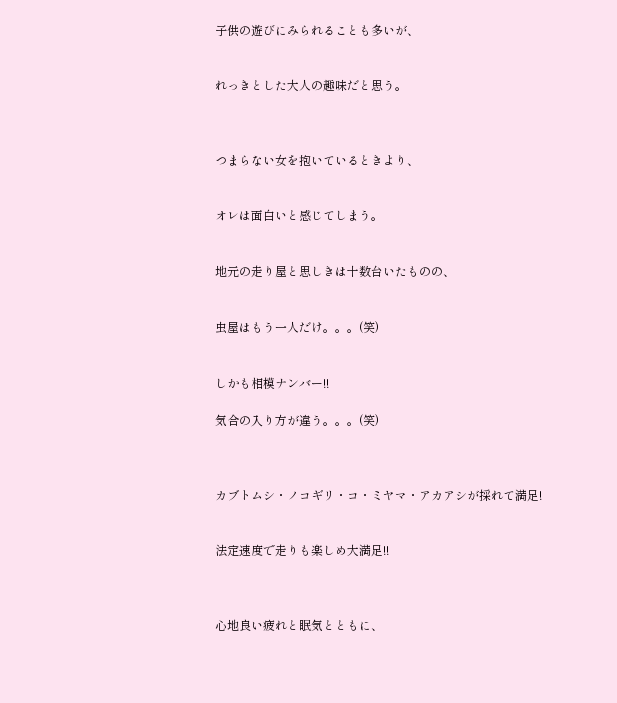子供の遊びにみられることも多いが、


れっきとした大人の趣味だと思う。



つまらない女を抱いているときより、


オレは面白いと感じてしまう。


地元の走り屋と思しきは十数台いたものの、


虫屋はもう一人だけ。。。(笑)


しかも相模ナンバー!!

気合の入り方が違う。。。(笑)



カブトムシ・ノコギリ・コ・ミヤマ・アカアシが採れて満足!


法定速度で走りも楽しめ大満足!!



心地良い疲れと眠気とともに、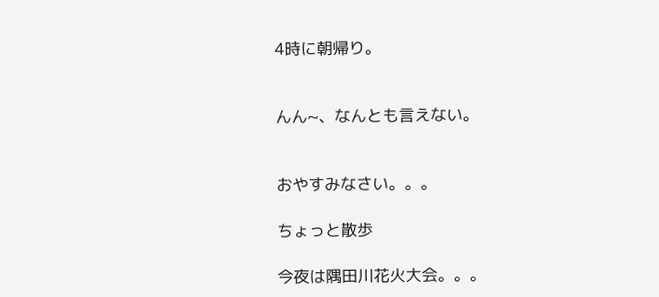4時に朝帰り。


んん~、なんとも言えない。


おやすみなさい。。。

ちょっと散歩

今夜は隅田川花火大会。。。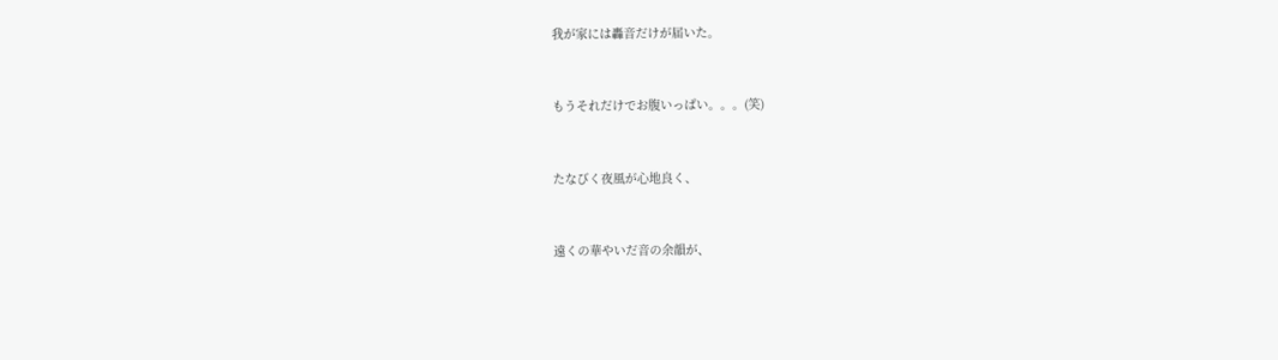我が家には轟音だけが届いた。


もうそれだけでお腹いっぱい。。。(笑)


たなびく夜風が心地良く、


遠くの華やいだ音の余韻が、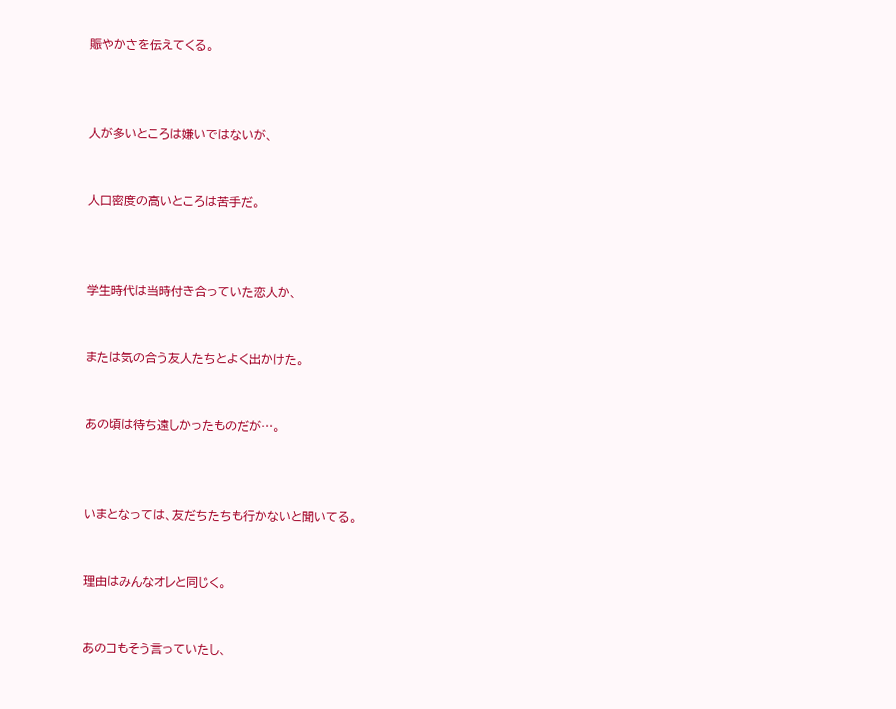賑やかさを伝えてくる。



人が多いところは嫌いではないが、


人口密度の高いところは苦手だ。



学生時代は当時付き合っていた恋人か、


または気の合う友人たちとよく出かけた。


あの頃は待ち遠しかったものだが…。



いまとなっては、友だちたちも行かないと聞いてる。


理由はみんなオレと同じく。


あのコもそう言っていたし、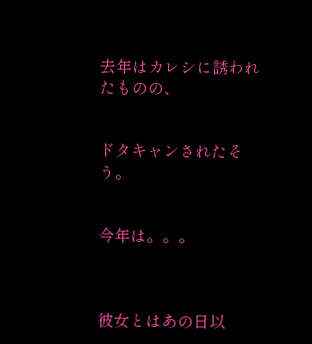去年はカレシに誘われたものの、


ドタキャンされたそう。


今年は。。。



彼女とはあの日以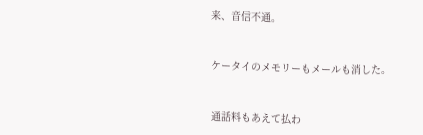来、音信不通。


ケータイのメモリーもメールも消した。


通話料もあえて払わ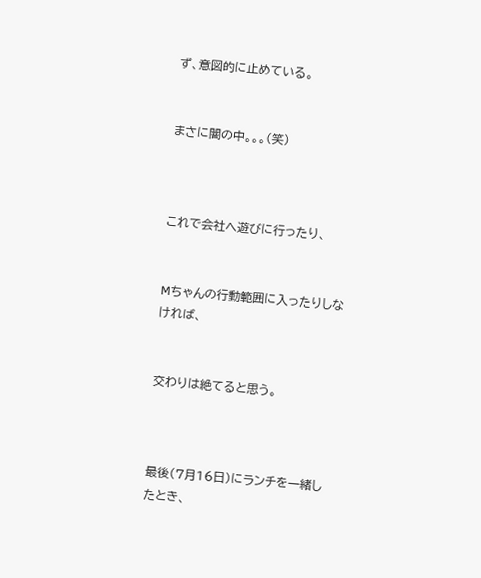ず、意図的に止めている。


まさに闇の中。。。(笑)



これで会社へ遊びに行ったり、


Mちゃんの行動範囲に入ったりしなければ、


交わりは絶てると思う。



最後(7月16日)にランチを一緒したとき、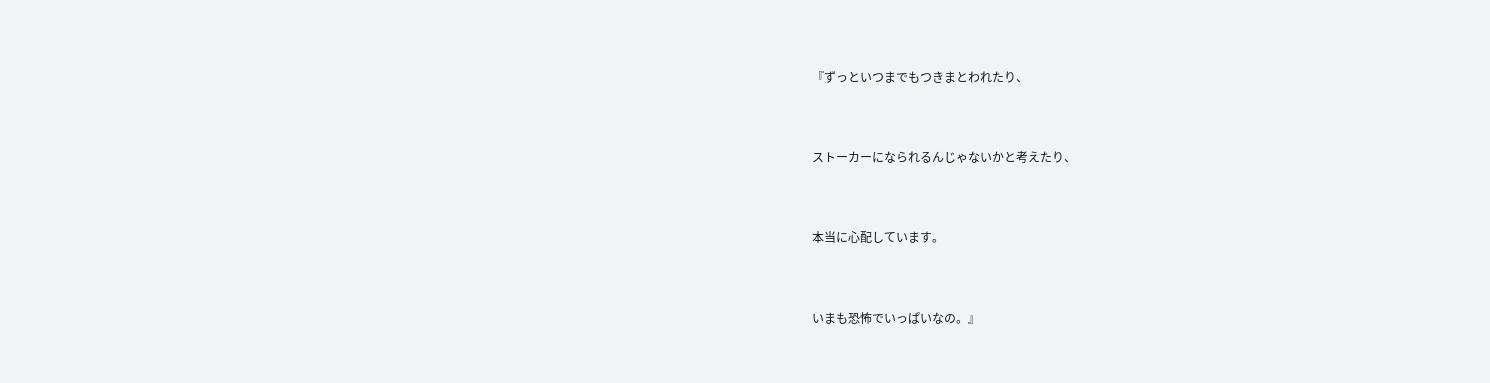『ずっといつまでもつきまとわれたり、


ストーカーになられるんじゃないかと考えたり、


本当に心配しています。


いまも恐怖でいっぱいなの。』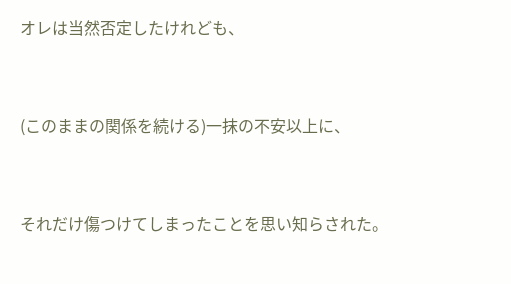オレは当然否定したけれども、


(このままの関係を続ける)一抹の不安以上に、


それだけ傷つけてしまったことを思い知らされた。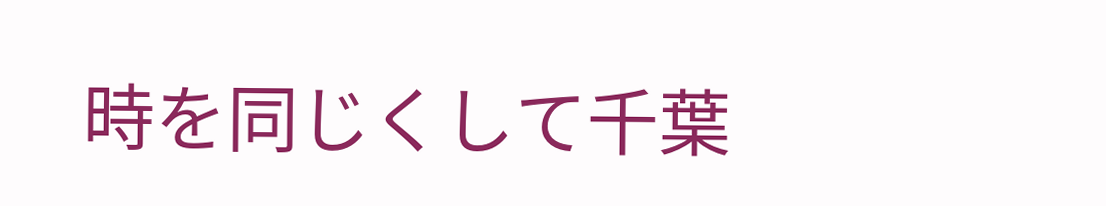時を同じくして千葉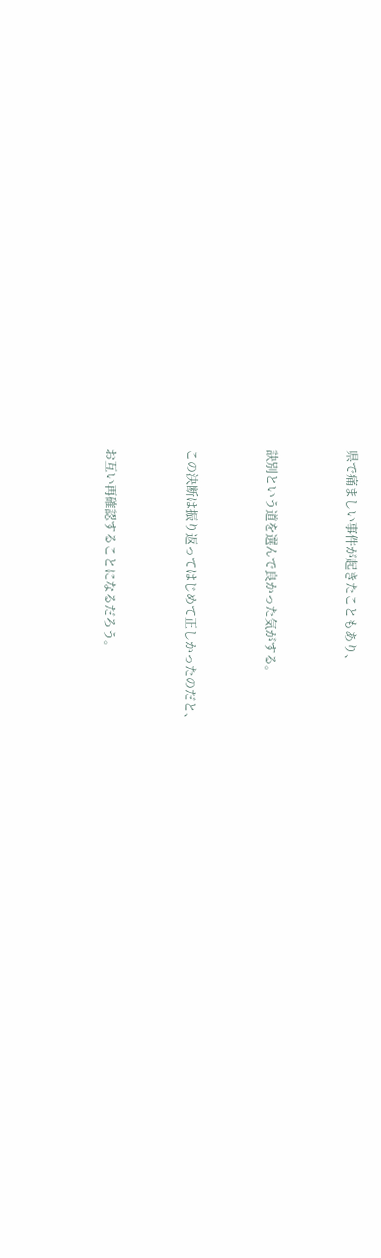県で痛ましい事件が起きたこともあり、


訣別という道を選んで良かった気がする。


この決断は振り返ってはじめて正しかったのだと、


お互い再確認することになるだろう。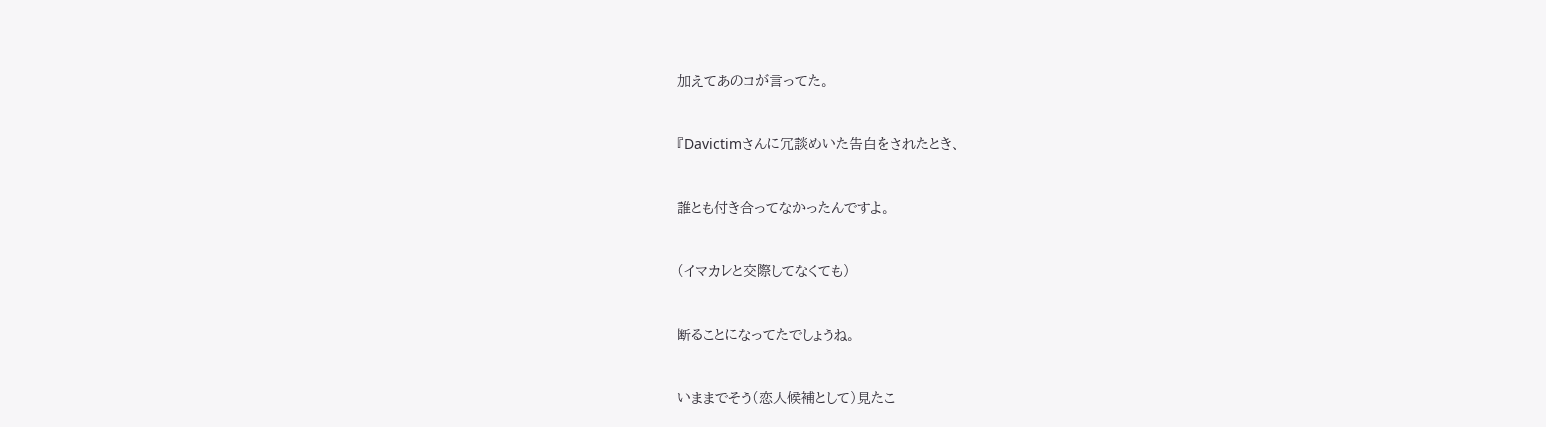加えてあのコが言ってた。


『Davictimさんに冗談めいた告白をされたとき、


誰とも付き合ってなかったんですよ。


(イマカレと交際してなくても)


断ることになってたでしょうね。


いままでそう(恋人候補として)見たこ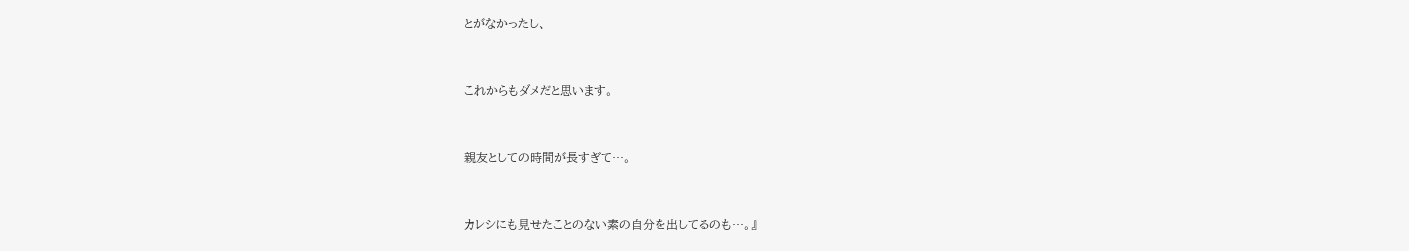とがなかったし、


これからもダメだと思います。


親友としての時間が長すぎて…。


カレシにも見せたことのない素の自分を出してるのも…。』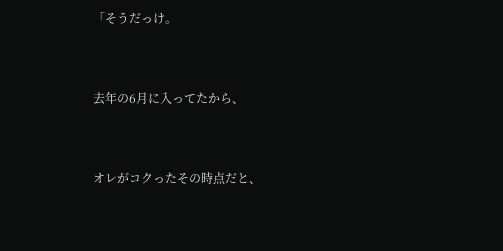「そうだっけ。


去年の6月に入ってたから、


オレがコクったその時点だと、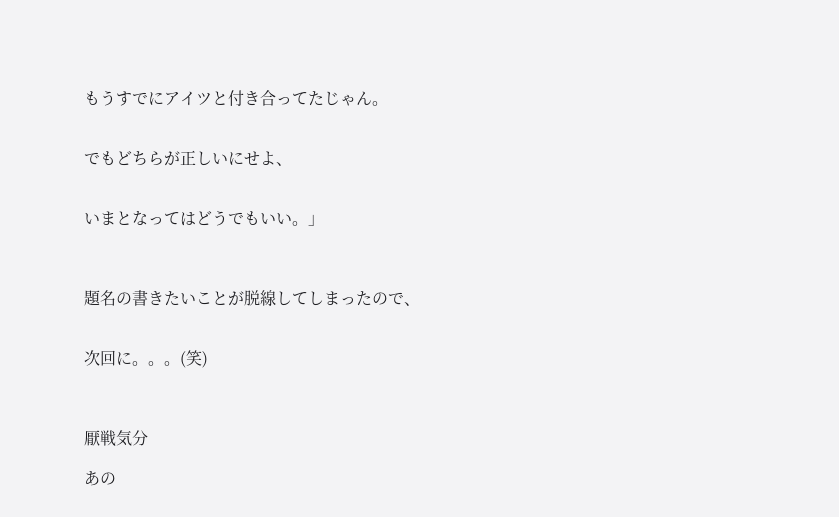もうすでにアイツと付き合ってたじゃん。


でもどちらが正しいにせよ、


いまとなってはどうでもいい。」



題名の書きたいことが脱線してしまったので、


次回に。。。(笑)



厭戦気分

あの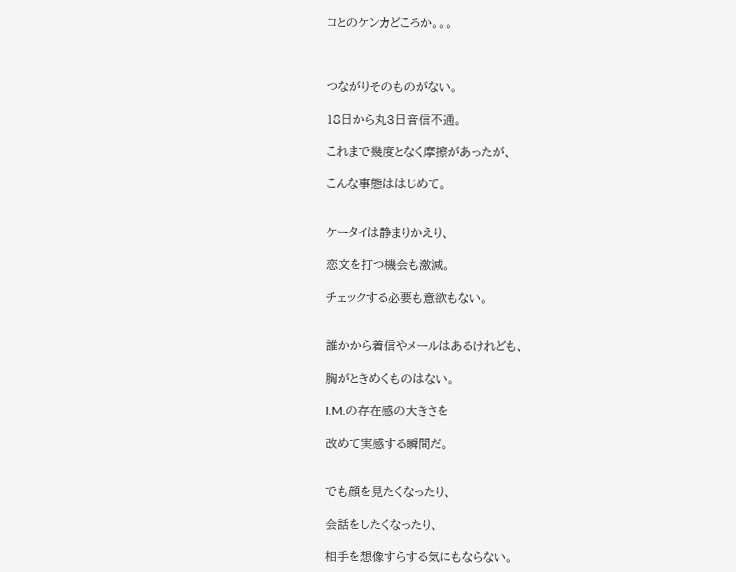コとのケンカどころか。。。



つながりそのものがない。

18日から丸3日音信不通。

これまで幾度となく摩擦があったが、

こんな事態ははじめて。


ケータイは静まりかえり、

恋文を打つ機会も激減。

チェックする必要も意欲もない。


誰かから着信やメールはあるけれども、

胸がときめくものはない。

I.M.の存在感の大きさを

改めて実感する瞬間だ。


でも顔を見たくなったり、

会話をしたくなったり、

相手を想像すらする気にもならない。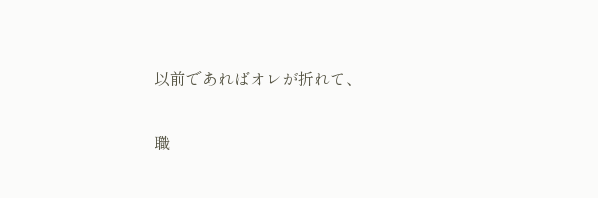以前であればオレが折れて、

職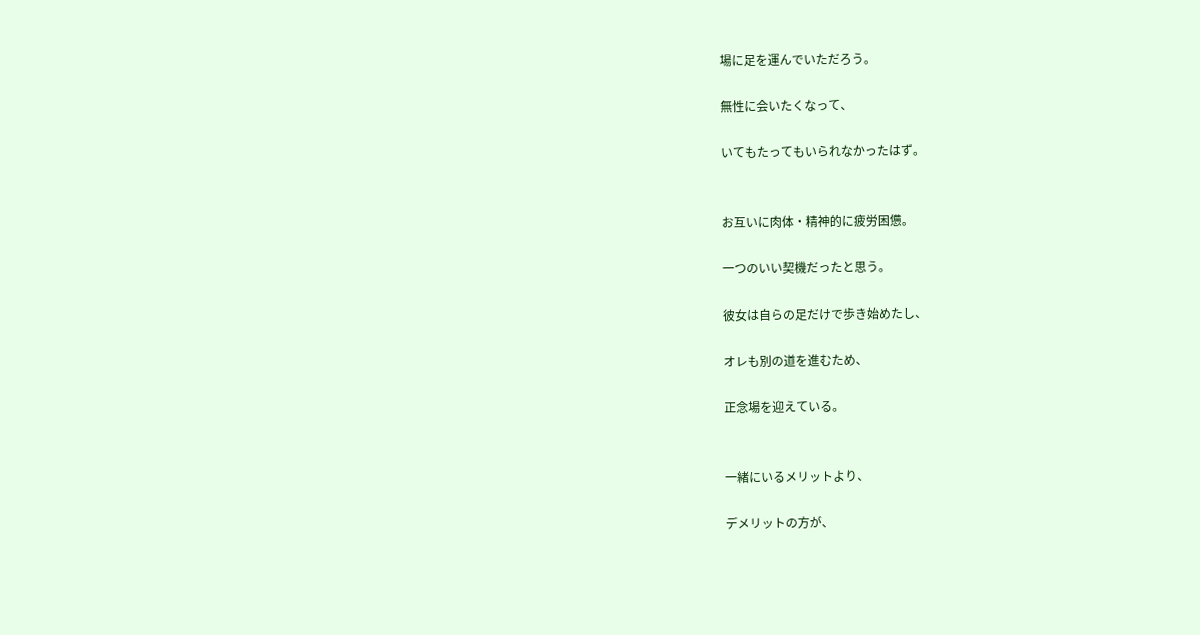場に足を運んでいただろう。

無性に会いたくなって、

いてもたってもいられなかったはず。


お互いに肉体・精神的に疲労困憊。

一つのいい契機だったと思う。

彼女は自らの足だけで歩き始めたし、

オレも別の道を進むため、

正念場を迎えている。


一緒にいるメリットより、

デメリットの方が、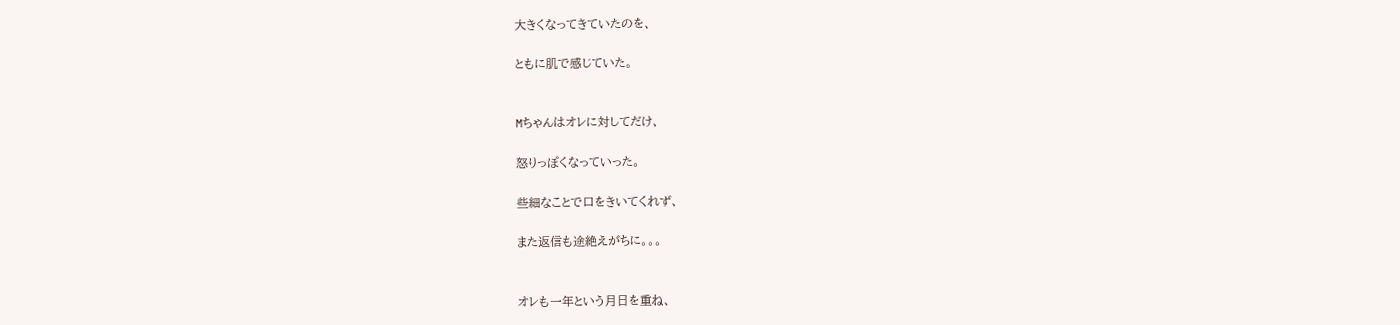大きくなってきていたのを、

ともに肌で感じていた。


Mちゃんはオレに対してだけ、

怒りっぽくなっていった。

些細なことで口をきいてくれず、

また返信も途絶えがちに。。。


オレも一年という月日を重ね、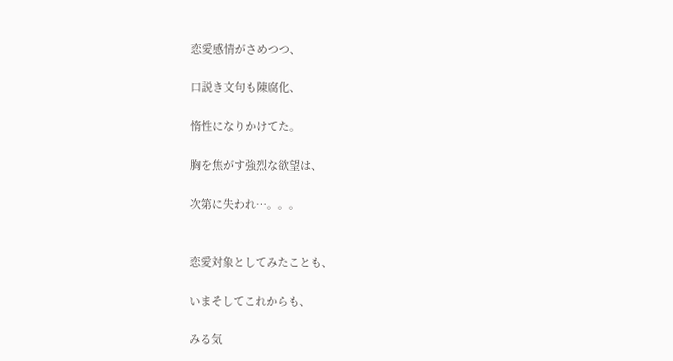恋愛感情がさめつつ、

口説き文句も陳腐化、

惰性になりかけてた。

胸を焦がす強烈な欲望は、

次第に失われ…。。。


恋愛対象としてみたことも、

いまそしてこれからも、

みる気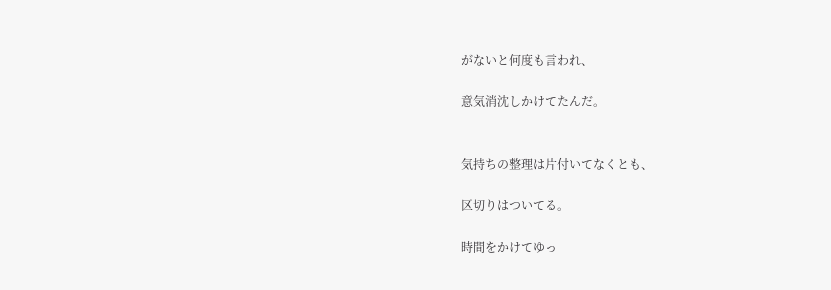がないと何度も言われ、

意気消沈しかけてたんだ。


気持ちの整理は片付いてなくとも、

区切りはついてる。

時間をかけてゆっ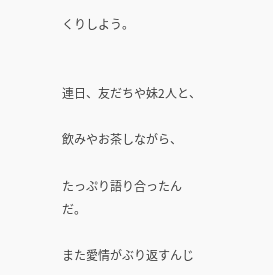くりしよう。


連日、友だちや妹2人と、

飲みやお茶しながら、

たっぷり語り合ったんだ。

また愛情がぶり返すんじ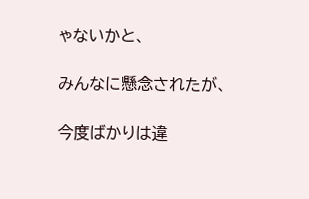ゃないかと、

みんなに懸念されたが、

今度ばかりは違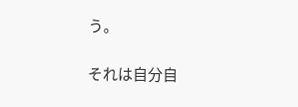う。

それは自分自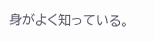身がよく知っている。